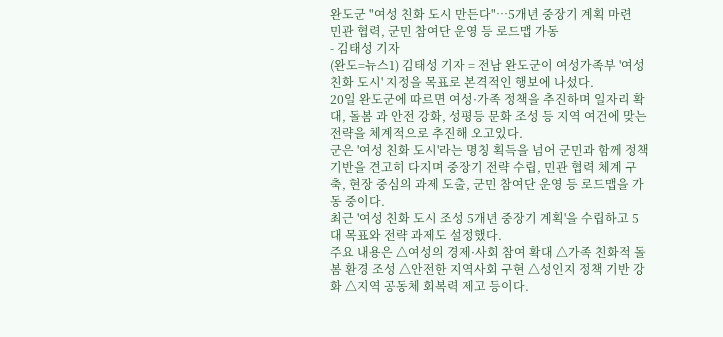완도군 "여성 친화 도시 만든다"…5개년 중장기 계획 마련
민관 협력, 군민 참여단 운영 등 로드맵 가동
- 김태성 기자
(완도=뉴스1) 김태성 기자 = 전남 완도군이 여성가족부 '여성 친화 도시' 지정을 목표로 본격적인 행보에 나섰다.
20일 완도군에 따르면 여성·가족 정책을 추진하며 일자리 확대, 돌봄 과 안전 강화, 성평등 문화 조성 등 지역 여건에 맞는 전략을 체계적으로 추진해 오고있다.
군은 '여성 친화 도시'라는 명칭 획득을 넘어 군민과 함께 정책 기반을 견고히 다지며 중장기 전략 수립, 민관 협력 체계 구축, 현장 중심의 과제 도출, 군민 참여단 운영 등 로드맵을 가동 중이다.
최근 '여성 친화 도시 조성 5개년 중장기 계획'을 수립하고 5대 목표와 전략 과제도 설정했다.
주요 내용은 △여성의 경제·사회 참여 확대 △가족 친화적 돌봄 환경 조성 △안전한 지역사회 구현 △성인지 정책 기반 강화 △지역 공동체 회복력 제고 등이다.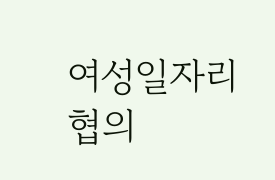여성일자리협의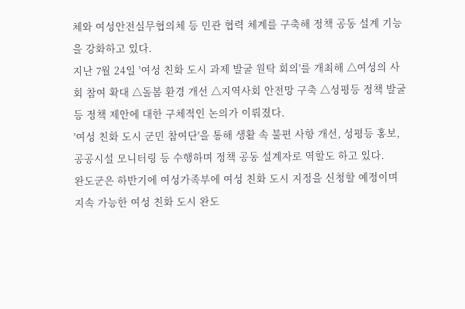체와 여성안전실무협의체 등 민관 협력 체계를 구축해 정책 공동 설계 기능을 강화하고 있다.
지난 7월 24일 '여성 친화 도시 과제 발굴 원탁 회의'를 개최해 △여성의 사회 참여 확대 △돌봄 환경 개선 △지역사회 안전망 구축 △성평등 정책 발굴 등 정책 제안에 대한 구체적인 논의가 이뤄졌다.
'여성 친화 도시 군민 참여단'을 통해 생활 속 불편 사항 개선, 성평등 홍보, 공공시설 모니터링 등 수행하며 정책 공동 설계자로 역할도 하고 있다.
완도군은 하반기에 여성가족부에 여성 친화 도시 지정을 신청할 예정이며 지속 가능한 여성 친화 도시 완도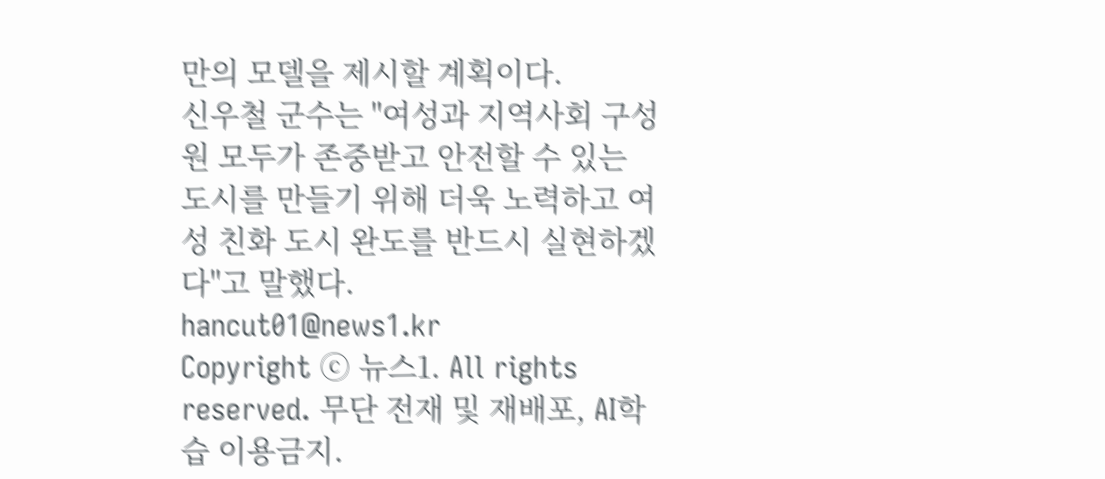만의 모델을 제시할 계획이다.
신우철 군수는 "여성과 지역사회 구성원 모두가 존중받고 안전할 수 있는 도시를 만들기 위해 더욱 노력하고 여성 친화 도시 완도를 반드시 실현하겠다"고 말했다.
hancut01@news1.kr
Copyright ⓒ 뉴스1. All rights reserved. 무단 전재 및 재배포, AI학습 이용금지.